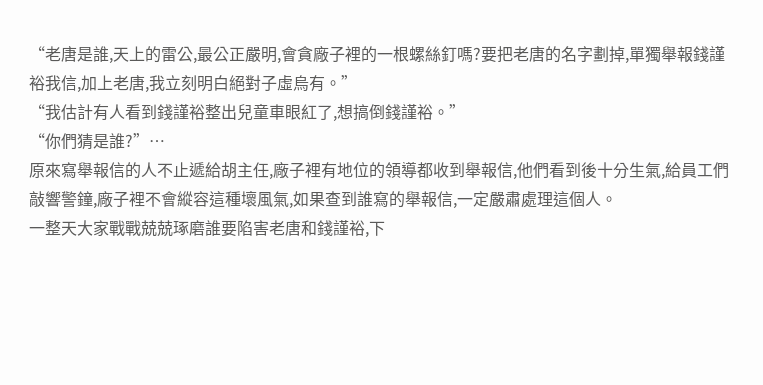“老唐是誰,天上的雷公,最公正嚴明,會貪廠子裡的一根螺絲釘嗎?要把老唐的名字劃掉,單獨舉報錢謹裕我信,加上老唐,我立刻明白絕對子虛烏有。”
“我估計有人看到錢謹裕整出兒童車眼紅了,想搞倒錢謹裕。”
“你們猜是誰?”…
原來寫舉報信的人不止遞給胡主任,廠子裡有地位的領導都收到舉報信,他們看到後十分生氣,給員工們敲響警鐘,廠子裡不會縱容這種壞風氣,如果查到誰寫的舉報信,一定嚴肅處理這個人。
一整天大家戰戰兢兢琢磨誰要陷害老唐和錢謹裕,下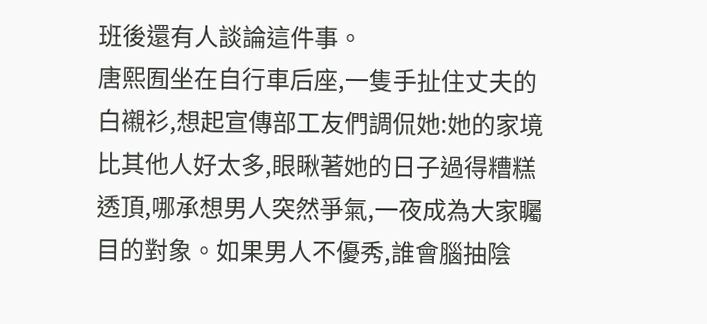班後還有人談論這件事。
唐熙囿坐在自行車后座,一隻手扯住丈夫的白襯衫,想起宣傳部工友們調侃她:她的家境比其他人好太多,眼瞅著她的日子過得糟糕透頂,哪承想男人突然爭氣,一夜成為大家矚目的對象。如果男人不優秀,誰會腦抽陰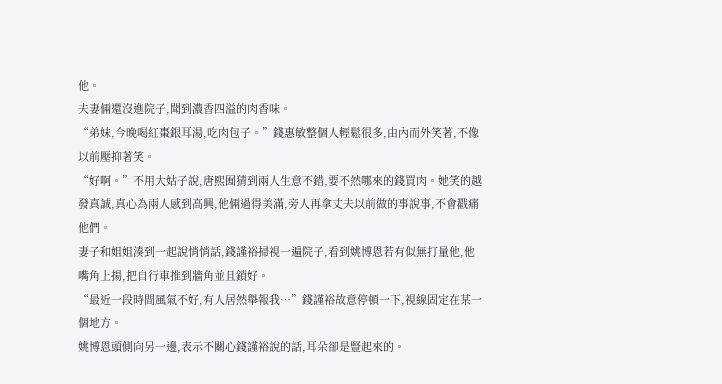他。
夫妻倆還沒進院子,聞到濃香四溢的肉香味。
“弟妹,今晚喝紅棗銀耳湯,吃肉包子。”錢惠敏整個人輕鬆很多,由內而外笑著,不像以前壓抑著笑。
“好啊。”不用大姑子說,唐熙囿猜到兩人生意不錯,要不然哪來的錢買肉。她笑的越發真誠,真心為兩人感到高興,他倆過得美滿,旁人再拿丈夫以前做的事說事,不會戳痛他們。
妻子和姐姐湊到一起說悄悄話,錢謹裕掃視一遍院子,看到姚博恩若有似無打量他,他嘴角上揚,把自行車推到牆角並且鎖好。
“最近一段時間風氣不好,有人居然舉報我…”錢謹裕故意停頓一下,視線固定在某一個地方。
姚博恩頭側向另一邊,表示不關心錢謹裕說的話,耳朵卻是豎起來的。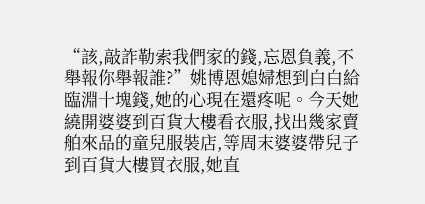“該,敲詐勒索我們家的錢,忘恩負義,不舉報你舉報誰?”姚博恩媳婦想到白白給臨淵十塊錢,她的心現在還疼呢。今天她繞開婆婆到百貨大樓看衣服,找出幾家賣舶來品的童兒服裝店,等周末婆婆帶兒子到百貨大樓買衣服,她直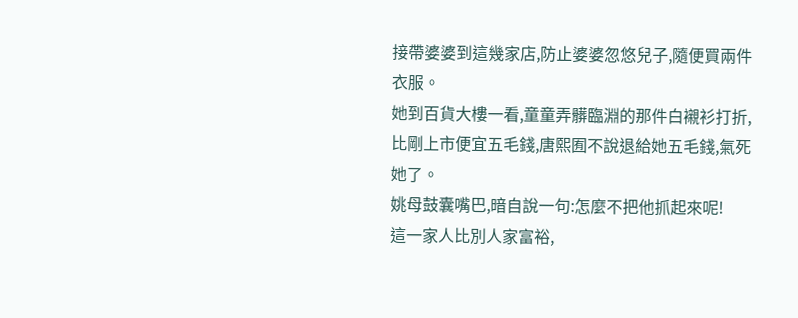接帶婆婆到這幾家店,防止婆婆忽悠兒子,隨便買兩件衣服。
她到百貨大樓一看,童童弄髒臨淵的那件白襯衫打折,比剛上市便宜五毛錢,唐熙囿不說退給她五毛錢,氣死她了。
姚母鼓囊嘴巴,暗自說一句:怎麼不把他抓起來呢!
這一家人比別人家富裕,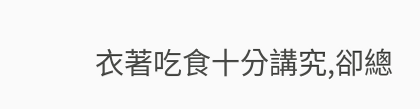衣著吃食十分講究,卻總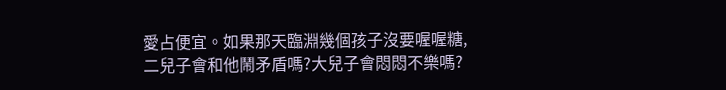愛占便宜。如果那天臨淵幾個孩子沒要喔喔糖,二兒子會和他鬧矛盾嗎?大兒子會悶悶不樂嗎?